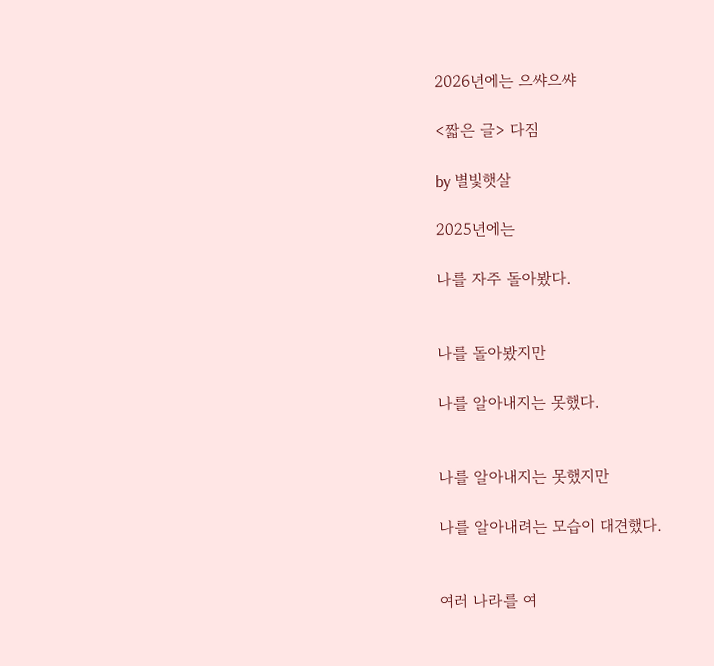2026년에는 으쌰으쌰

<짧은 글> 다짐

by 별빛햇살

2025년에는

나를 자주 돌아봤다.


나를 돌아봤지만

나를 알아내지는 못했다.


나를 알아내지는 못했지만

나를 알아내려는 모습이 대견했다.


여러 나라를 여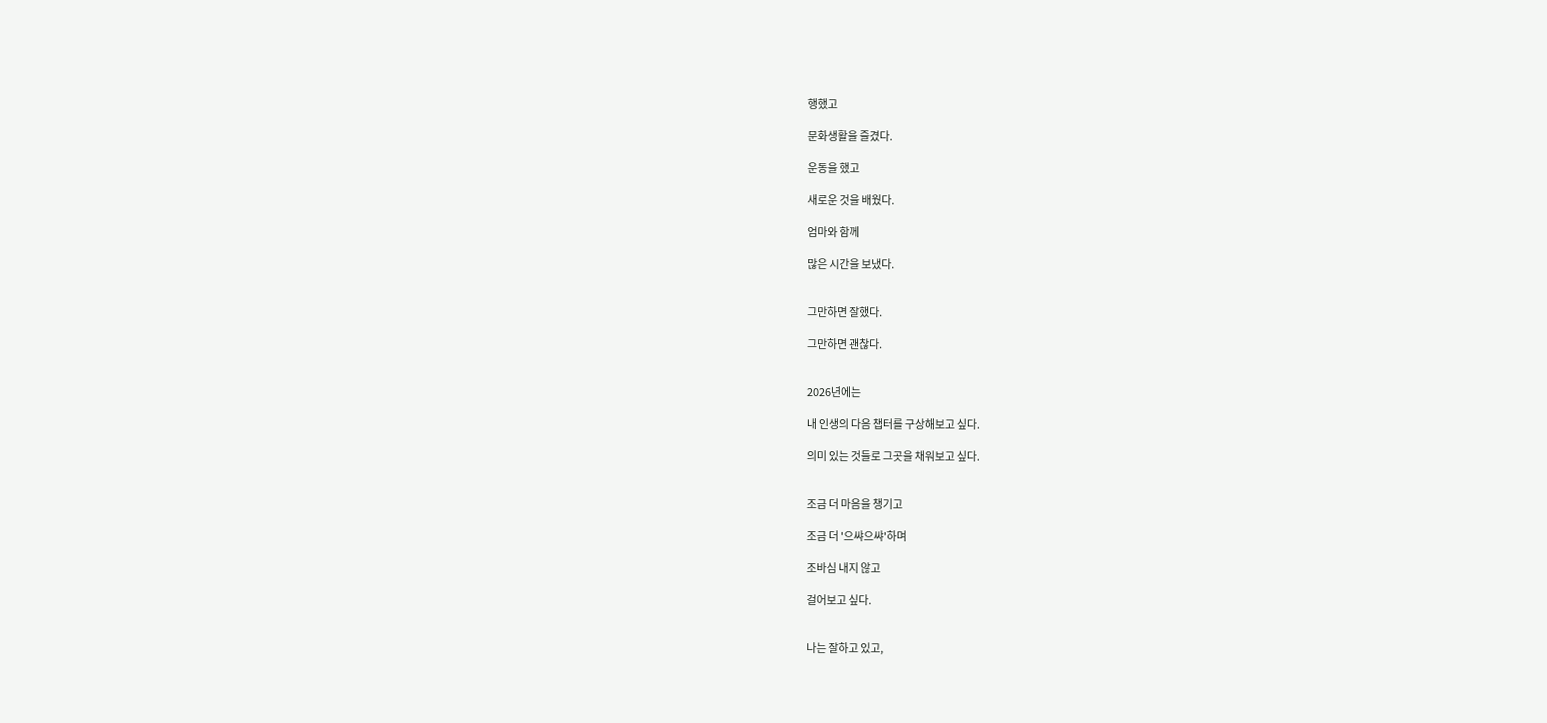행했고

문화생활을 즐겼다.

운동을 했고

새로운 것을 배웠다.

엄마와 함께

많은 시간을 보냈다.


그만하면 잘했다.

그만하면 괜찮다.


2026년에는

내 인생의 다음 챕터를 구상해보고 싶다.

의미 있는 것들로 그곳을 채워보고 싶다.


조금 더 마음을 챙기고

조금 더 '으쌰으쌰'하며

조바심 내지 않고

걸어보고 싶다.


나는 잘하고 있고,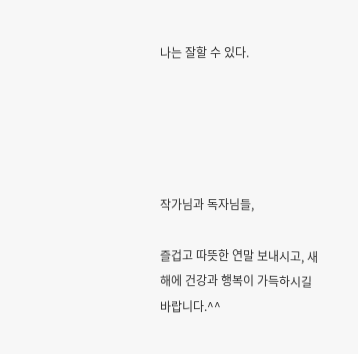나는 잘할 수 있다.





작가님과 독자님들,

즐겁고 따뜻한 연말 보내시고, 새해에 건강과 행복이 가득하시길 바랍니다.^^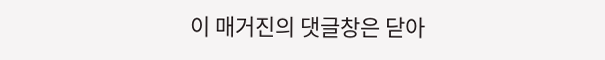이 매거진의 댓글창은 닫아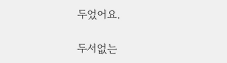두었어요.

두서없는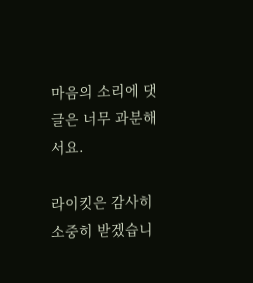마음의 소리에 댓글은 너무 과분해서요.

라이킷은 감사히 소중히 받겠습니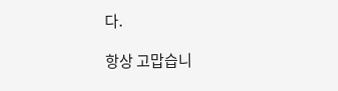다.

항상 고맙습니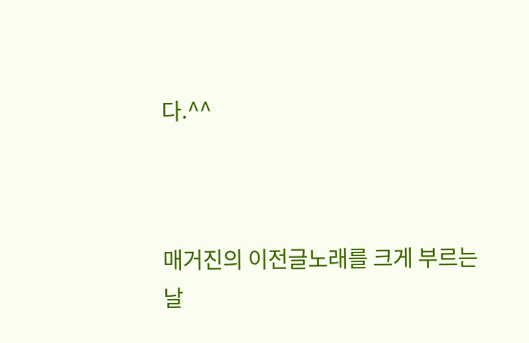다.^^



매거진의 이전글노래를 크게 부르는 날